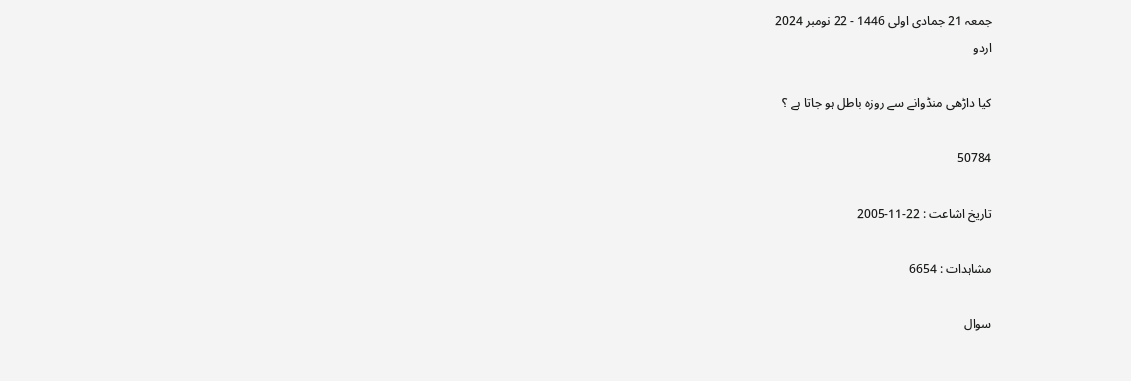جمعہ 21 جمادی اولی 1446 - 22 نومبر 2024
اردو

كيا داڑھى منڈوانے سے روزہ باطل ہو جاتا ہے ؟

50784

تاریخ اشاعت : 22-11-2005

مشاہدات : 6654

سوال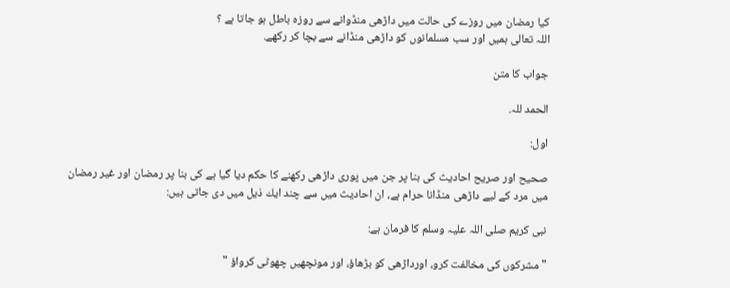كيا رمضان ميں روزے كى حالت ميں داڑھى منڈوانے سے روزہ باطل ہو جاتا ہے ؟
اللہ تعالى ہميں اور سب مسلمانوں كو داڑھى منڈانے سے بچا كر ركھے.

جواب کا متن

الحمد للہ.

اول:

صحيح اور صريح احاديث كى بنا پر جن ميں پورى داڑھى ركھنے كا حكم ديا گيا ہے كى بنا پر رمضان اور غير رمضان ميں مرد كے ليے داڑھى منڈانا حرام ہے، ان احاديث ميں سے چند ايك ذيل ميں دى جاتى ہيں:

نبى كريم صلى اللہ عليہ وسلم كا فرمان ہے:

" مشركوں كى مخالفت كرو، اورداڑھى كو بڑھاؤ، اور مونچھيں چھوٹى كرواؤ "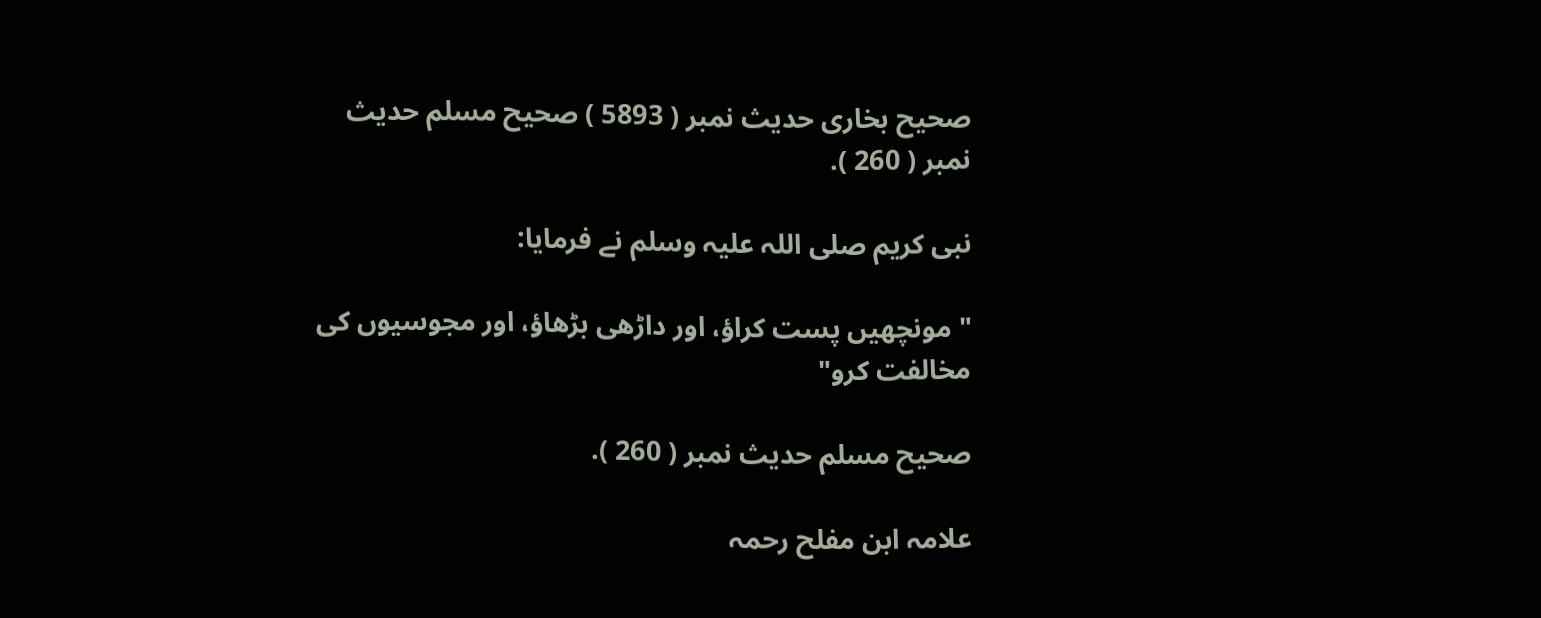صحيح بخارى حديث نمبر ( 5893 ) صحيح مسلم حديث نمبر ( 260 ).

نبى كريم صلى اللہ عليہ وسلم نے فرمايا:

" مونچھيں پست كراؤ، اور داڑھى بڑھاؤ، اور مجوسيوں كى مخالفت كرو"

صحيح مسلم حديث نمبر ( 260 ).

علامہ ابن مفلح رحمہ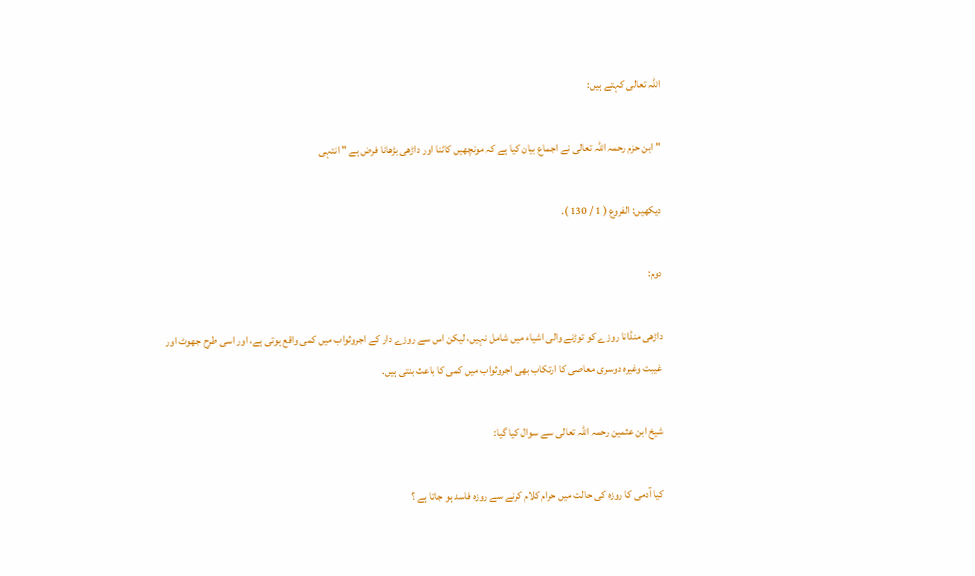اللہ تعالى كہتے ہيں:

" ابن حزم رحمہ اللہ تعالى نے اجماع بيان كيا ہے كہ مونچھيں كاٹنا اور داڑھى بڑھانا فرض ہے " انتہى

ديكھيں: الفروع ( 1 / 130 ).

دوم:

داڑھى منڈانا روزے كو توڑنے والى اشياء ميں شامل نہيں، ليكن اس سے روزے دار كے اجروثواب ميں كمى واقع ہوتى ہے، اور اسى طرح جھوٹ اور غيبت وغيرہ دوسرى معاصى كا ارتكاب بھى اجروثواب ميں كمى كا باعث بنتى ہيں.

شيخ ابن عثمين رحمہ اللہ تعالى سے سوال كيا گيا:

كيا آدمى كا روزہ كى حالت ميں حرام كلام كرنے سے روزہ فاسد ہو جاتا ہے ؟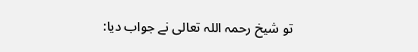تو شيخ رحمہ اللہ تعالى نے جواب ديا: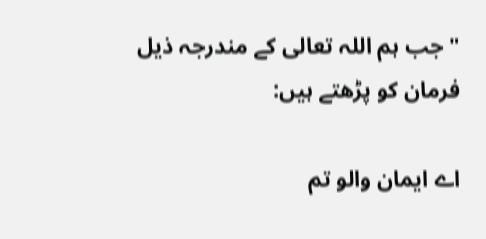" جب ہم اللہ تعالى كے مندرجہ ذيل فرمان كو پڑھتے ہيں:

اے ايمان والو تم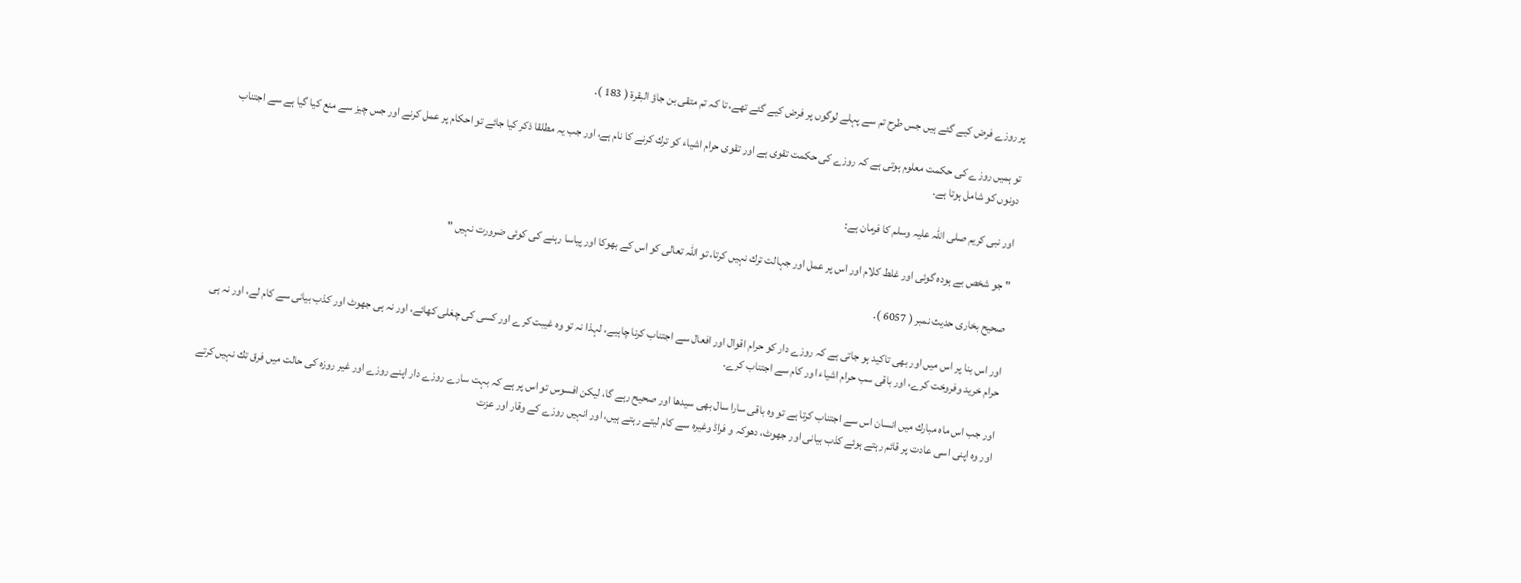پر روزے فرض كيے گئے ہيں جس طرح تم سے پہلے لوگوں پر فرض كيے گئے تھے، تا كہ تم متقى بن جاؤ البقرۃ ( 183 ).

تو ہميں روزے كى حكمت معلوم ہوتى ہے كہ روزے كى حكمت تقوى ہے اور تقوى حرام اشياء كو ترك كرنے كا نام ہے، اور جب يہ مطلقا ذكر كيا جائے تو احكام پر عمل كرنے اور جس چيز سے منع كيا گيا ہے سے اجتناب دونوں كو شامل ہوتا ہے.

اور نبى كريم صلى اللہ عليہ وسلم كا فرمان ہے:

" جو شخص بے ہودہ گوئى اور غلط كلام اور اس پر عمل اور جہالت ترك نہيں كرتا، تو اللہ تعالى كو اس كے بھوكا اور پياسا رہنے كى كوئى ضرورت نہيں "

صحيح بخارى حديث نمبر ( 6057 ).

اور اس بنا پر اس ميں اور بھى تاكيد ہو جاتى ہے كہ روزے دار كو حرام اقوال اور افعال سے اجتناب كرنا چاہيے، لہذا نہ تو وہ غيبت كرے اور كسى كى چغلى كھائے، اور نہ ہى جھوٹ اور كذب بيانى سے كام لے، اور نہ ہى حرام خريد وفروخت كرے، اور باقى سب حرام اشياء اور كام سے اجتناب كرے.

اور جب اس ماہ مبارك ميں انسان اس سے اجتناب كرتا ہے تو وہ باقى سارا سال بھى سيدھا اور صحيح رہے گا، ليكن افسوس تو اس پر ہے كہ بہت سارے روزے دار اپنے روزے اور غير روزہ كى حالت ميں فرق تك نہيں كرتے اور وہ اپنى اسى عادت پر قائم رہتے ہوئے كذب بيانى اور جھوٹ، دھوكہ و فراڈ وغيرہ سے كام ليتے رہتے ہيں، اور انہيں روزے كے وقار اور عزت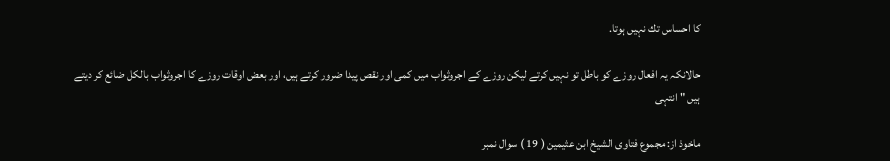كا احساس تك نہيں ہوتا.

حالانكہ يہ افعال روزے كو باطل تو نہيں كرتے ليكن روزے كے اجروثواب ميں كمى اور نقص پيدا ضرور كرتے ہيں، اور بعض اوقات روزے كا اجروثواب بالكل ضائع كر ديتے ہيں " انتہى

ماخوذ از: مجموع فتاوى الشيخ ابن عثيمين ( 19 ) سوال نمبر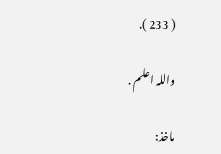( 233 ).

واللہ اعلم .

ماخذ: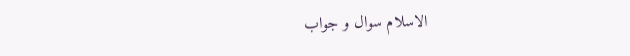الاسلام سوال و جواب